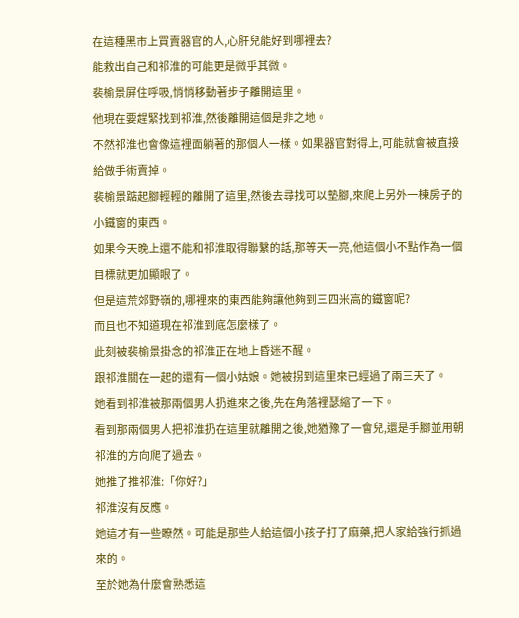在這種黑市上買賣器官的人,心肝兒能好到哪裡去?
能救出自己和祁淮的可能更是微乎其微。
裴榆景屏住呼吸,悄悄移動著步子離開這里。
他現在要趕緊找到祁淮,然後離開這個是非之地。
不然祁淮也會像這裡面躺著的那個人一樣。如果器官對得上,可能就會被直接給做手術賣掉。
裴榆景踮起腳輕輕的離開了這里,然後去尋找可以墊腳,來爬上另外一棟房子的小鐵窗的東西。
如果今天晚上還不能和祁淮取得聯繫的話,那等天一亮,他這個小不點作為一個目標就更加顯眼了。
但是這荒郊野嶺的,哪裡來的東西能夠讓他夠到三四米高的鐵窗呢?
而且也不知道現在祁淮到底怎麼樣了。
此刻被裴榆景掛念的祁淮正在地上昏迷不醒。
跟祁淮關在一起的還有一個小姑娘。她被拐到這里來已經過了兩三天了。
她看到祁淮被那兩個男人扔進來之後,先在角落裡瑟縮了一下。
看到那兩個男人把祁淮扔在這里就離開之後,她猶豫了一會兒,還是手腳並用朝祁淮的方向爬了過去。
她推了推祁淮:「你好?」
祁淮沒有反應。
她這才有一些瞭然。可能是那些人給這個小孩子打了麻藥,把人家給強行抓過來的。
至於她為什麼會熟悉這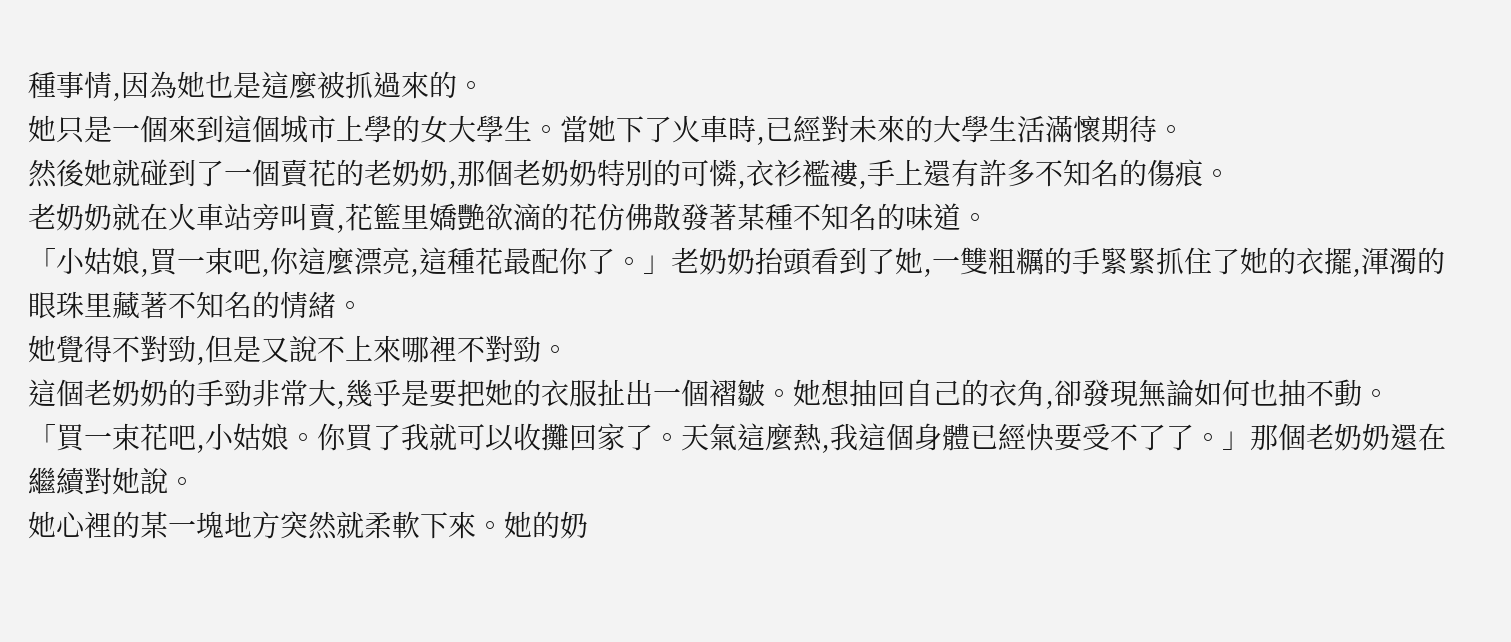種事情,因為她也是這麼被抓過來的。
她只是一個來到這個城市上學的女大學生。當她下了火車時,已經對未來的大學生活滿懷期待。
然後她就碰到了一個賣花的老奶奶,那個老奶奶特別的可憐,衣衫襤褸,手上還有許多不知名的傷痕。
老奶奶就在火車站旁叫賣,花籃里嬌艷欲滴的花仿佛散發著某種不知名的味道。
「小姑娘,買一束吧,你這麼漂亮,這種花最配你了。」老奶奶抬頭看到了她,一雙粗糲的手緊緊抓住了她的衣擺,渾濁的眼珠里藏著不知名的情緒。
她覺得不對勁,但是又說不上來哪裡不對勁。
這個老奶奶的手勁非常大,幾乎是要把她的衣服扯出一個褶皺。她想抽回自己的衣角,卻發現無論如何也抽不動。
「買一束花吧,小姑娘。你買了我就可以收攤回家了。天氣這麼熱,我這個身體已經快要受不了了。」那個老奶奶還在繼續對她說。
她心裡的某一塊地方突然就柔軟下來。她的奶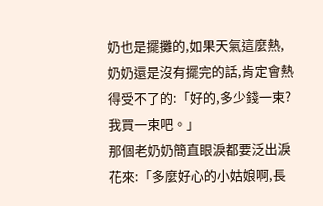奶也是擺攤的,如果天氣這麼熱,奶奶還是沒有擺完的話,肯定會熱得受不了的:「好的,多少錢一束?我買一束吧。」
那個老奶奶簡直眼淚都要泛出淚花來:「多麼好心的小姑娘啊,長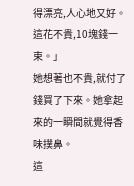得漂亮,人心地又好。這花不貴,10塊錢一束。」
她想著也不貴,就付了錢買了下來。她拿起來的一瞬間就覺得香味撲鼻。
這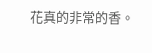花真的非常的香。